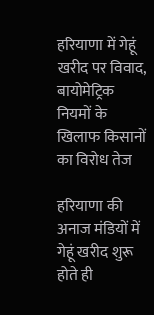हरियाणा में गेहूं खरीद पर विवाद, बायोमेट्रिक नियमों के खिलाफ किसानों का विरोध तेज

हरियाणा की अनाज मंडियों में गेहूं खरीद शुरू होते ही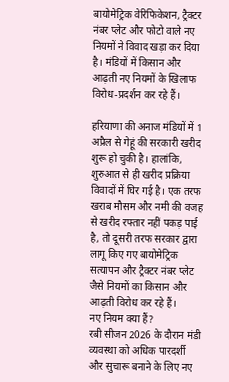बायोमेट्रिक वेरिफिकेशन, ट्रैक्टर नंबर प्लेट और फोटो वाले नए नियमों ने विवाद खड़ा कर दिया है। मंडियों में किसान और आढ़ती नए नियमों के खिलाफ विरोध-प्रदर्शन कर रहे हैं।

हरियाणा की अनाज मंडियों में 1 अप्रैल से गेहूं की सरकारी खरीद शुरू हो चुकी है। हालांकि, शुरुआत से ही खरीद प्रक्रिया विवादों में घिर गई है। एक तरफ खराब मौसम और नमी की वजह से खरीद रफ्तार नहीं पकड़ पाई है, तो दूसरी तरफ सरकार द्वारा लागू किए गए बायोमेट्रिक सत्यापन और ट्रैक्टर नंबर प्लेट जैसे नियमों का किसान और आढ़ती विरोध कर रहे हैं।
नए नियम क्या हैं?
रबी सीजन 2026 के दौरान मंडी व्यवस्था को अधिक पारदर्शी और सुचारू बनाने के लिए नए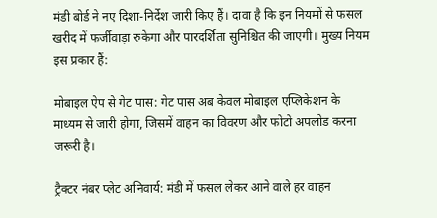मंडी बोर्ड ने नए दिशा-निर्देश जारी किए हैं। दावा है कि इन नियमों से फसल खरीद में फर्जीवाड़ा रुकेगा और पारदर्शिता सुनिश्चित की जाएगी। मुख्य नियम इस प्रकार हैं:

मोबाइल ऐप से गेट पास: गेट पास अब केवल मोबाइल एप्लिकेशन के माध्यम से जारी होगा, जिसमें वाहन का विवरण और फोटो अपलोड करना जरूरी है।

ट्रैक्टर नंबर प्लेट अनिवार्य: मंडी में फसल लेकर आने वाले हर वाहन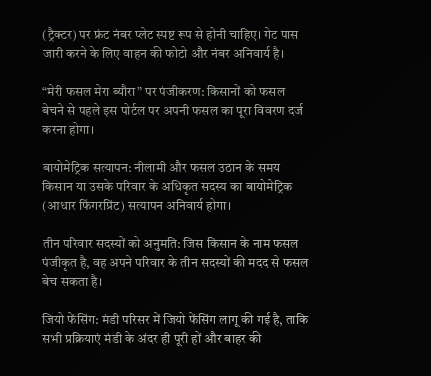(ट्रैक्टर) पर फ्रंट नंबर प्लेट स्पष्ट रूप से होनी चाहिए। गेट पास जारी करने के लिए वाहन की फोटो और नंबर अनिवार्य है।

“मेरी फसल मेरा ब्यौरा” पर पंजीकरण: किसानों को फसल बेचने से पहले इस पोर्टल पर अपनी फसल का पूरा विवरण दर्ज करना होगा।

बायोमेट्रिक सत्यापन: नीलामी और फसल उठान के समय किसान या उसके परिवार के अधिकृत सदस्य का बायोमेट्रिक (आधार फिंगरप्रिंट) सत्यापन अनिवार्य होगा।

तीन परिवार सदस्यों को अनुमति: जिस किसान के नाम फसल पंजीकृत है, वह अपने परिवार के तीन सदस्यों की मदद से फसल बेच सकता है।

जियो फेंसिंग: मंडी परिसर में जियो फेंसिंग लागू की गई है, ताकि सभी प्रक्रियाएं मंडी के अंदर ही पूरी हों और बाहर की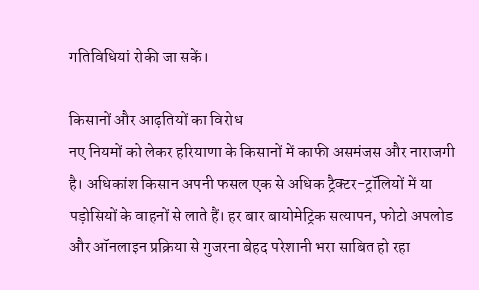गतिविधियां रोकी जा सकें।

किसानों और आढ़तियों का विरोध
नए नियमों को लेकर हरियाणा के किसानों में काफी असमंजस और नाराजगी है। अधिकांश किसान अपनी फसल एक से अधिक ट्रैक्टर-ट्रॉलियों में या पड़ोसियों के वाहनों से लाते हैं। हर बार बायोमेट्रिक सत्यापन, फोटो अपलोड और ऑनलाइन प्रक्रिया से गुजरना बेहद परेशानी भरा साबित हो रहा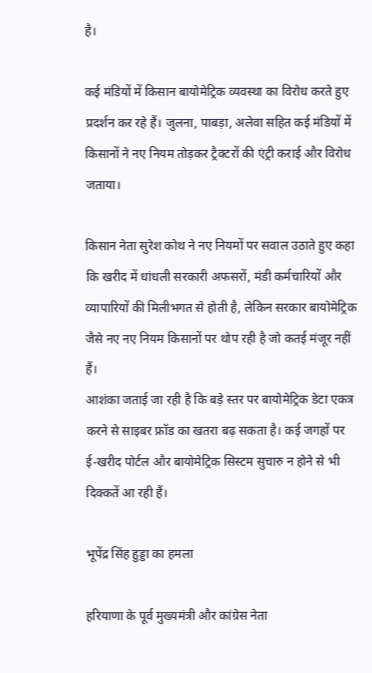है।

कई मंडियों में किसान बायोमेट्रिक व्यवस्था का विरोध करते हुए प्रदर्शन कर रहे हैं। जुलना, पाबड़ा, अलेवा सहित कई मंडियों में किसानों ने नए नियम तोड़कर ट्रैक्टरों की एंट्री कराई और विरोध जताया।

किसान नेता सुरेश कोथ ने नए नियमों पर सवाल उठाते हुए कहा कि खरीद में धांधली सरकारी अफसरों, मंडी कर्मचारियों और व्यापारियों की मिलीभगत से होती है, लेकिन सरकार बायोमेट्रिक जैसे नए नए नियम किसानों पर थोप रही है जो कतई मंजूर नहीं हैं।
आशंका जताई जा रही है कि बड़े स्तर पर बायोमेट्रिक डेटा एकत्र करने से साइबर फ्रॉड का खतरा बढ़ सकता है। कई जगहों पर ई-खरीद पोर्टल और बायोमेट्रिक सिस्टम सुचारु न होने से भी दिक्कतें आ रही हैं।

भूपेंद्र सिंह हुड्डा का हमला

हरियाणा के पूर्व मुख्यमंत्री और कांग्रेस नेता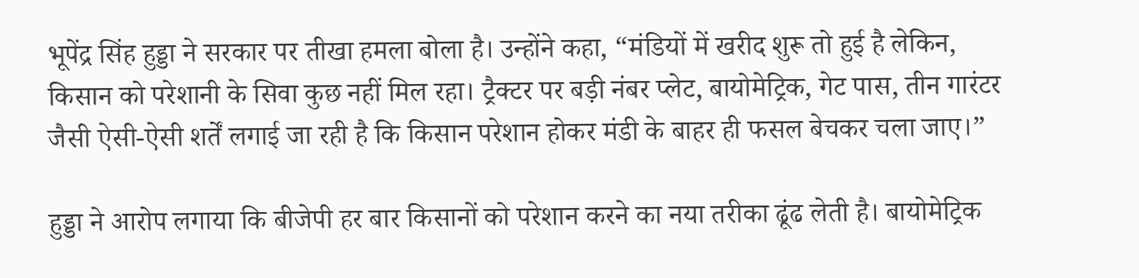भूपेंद्र सिंह हुड्डा ने सरकार पर तीखा हमला बोला है। उन्होंने कहा, “मंडियों में खरीद शुरू तो हुई है लेकिन, किसान को परेशानी के सिवा कुछ नहीं मिल रहा। ट्रैक्टर पर बड़ी नंबर प्लेट, बायोमेट्रिक, गेट पास, तीन गारंटर जैसी ऐसी-ऐसी शर्तें लगाई जा रही है कि किसान परेशान होकर मंडी के बाहर ही फसल बेचकर चला जाए।”

हुड्डा ने आरोप लगाया कि बीजेपी हर बार किसानों को परेशान करने का नया तरीका ढूंढ लेती है। बायोमेट्रिक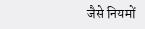जैसे नियमों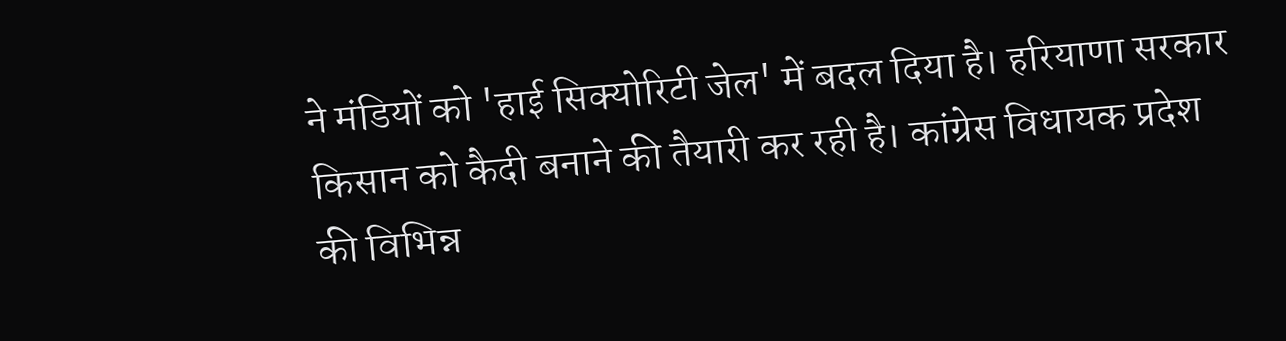ने मंडियों को 'हाई सिक्योरिटी जेल' में बदल दिया है। हरियाणा सरकार किसान को कैदी बनाने की तैयारी कर रही है। कांग्रेस विधायक प्रदेश की विभिन्न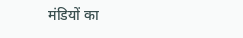मंडियों का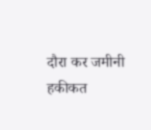दौरा कर जमीनी हकीकत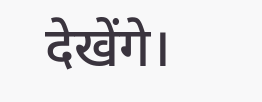देखेंगे।